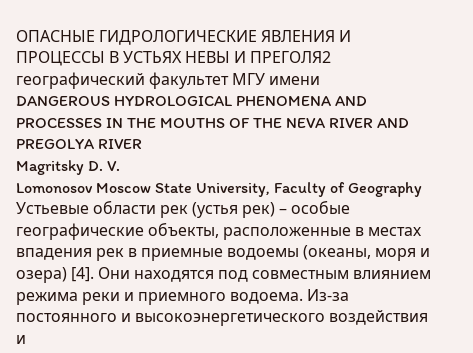ОПАСНЫЕ ГИДРОЛОГИЧЕСКИЕ ЯВЛЕНИЯ И ПРОЦЕССЫ В УСТЬЯХ НЕВЫ И ПРЕГОЛЯ2
географический факультет МГУ имени
DANGEROUS HYDROLOGICAL PHENOMENA AND PROCESSES IN THE MOUTHS OF THE NEVA RIVER AND PREGOLYA RIVER
Magritsky D. V.
Lomonosov Moscow State University, Faculty of Geography
Устьевые области рек (устья рек) – особые географические объекты, расположенные в местах впадения рек в приемные водоемы (океаны, моря и озера) [4]. Они находятся под совместным влиянием режима реки и приемного водоема. Из-за постоянного и высокоэнергетического воздействия и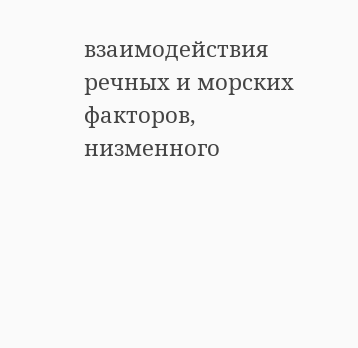взаимодействия речных и морских факторов, низменного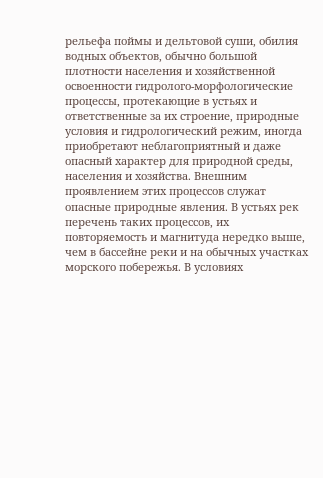рельефа поймы и дельтовой суши, обилия водных объектов, обычно большой плотности населения и хозяйственной освоенности гидролого-морфологические процессы, протекающие в устьях и ответственные за их строение, природные условия и гидрологический режим, иногда приобретают неблагоприятный и даже опасный характер для природной среды, населения и хозяйства. Внешним проявлением этих процессов служат опасные природные явления. В устьях рек перечень таких процессов, их повторяемость и магнитуда нередко выше, чем в бассейне реки и на обычных участках морского побережья. В условиях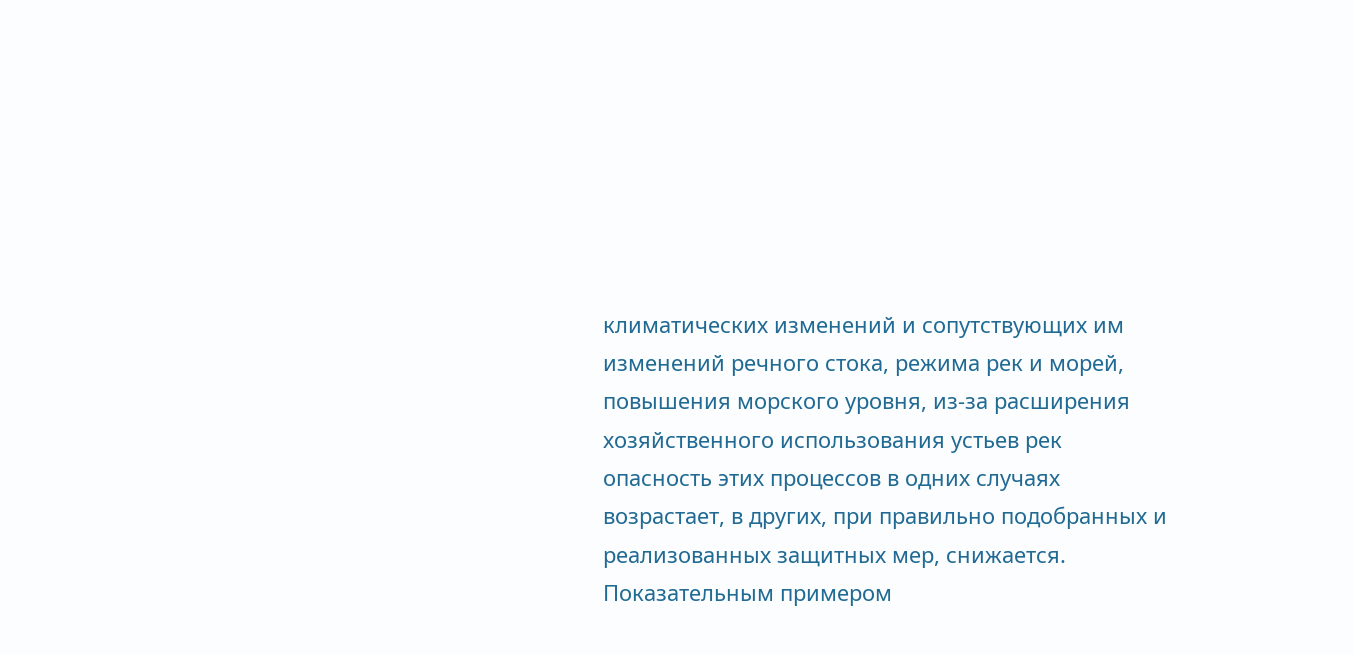климатических изменений и сопутствующих им изменений речного стока, режима рек и морей, повышения морского уровня, из-за расширения хозяйственного использования устьев рек опасность этих процессов в одних случаях возрастает, в других, при правильно подобранных и реализованных защитных мер, снижается. Показательным примером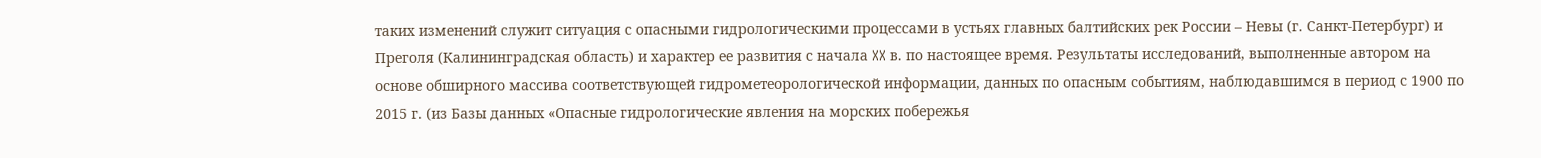таких изменений служит ситуация с опасными гидрологическими процессами в устьях главных балтийских рек России – Невы (г. Санкт-Петербург) и Преголя (Калининградская область) и характер ее развития с начала XX в. по настоящее время. Результаты исследований, выполненные автором на основе обширного массива соответствующей гидрометеорологической информации, данных по опасным событиям, наблюдавшимся в период с 1900 по 2015 г. (из Базы данных «Опасные гидрологические явления на морских побережья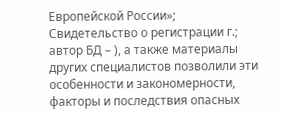Европейской России»; Свидетельство о регистрации г.; автор БД – ), а также материалы других специалистов позволили эти особенности и закономерности, факторы и последствия опасных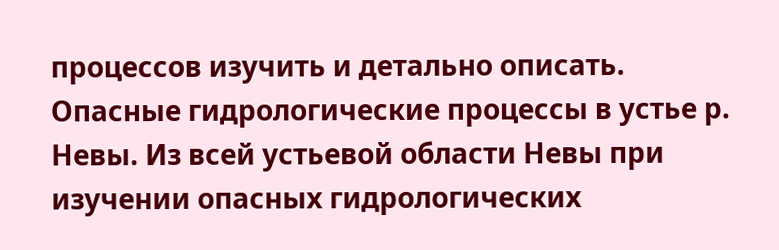процессов изучить и детально описать.
Опасные гидрологические процессы в устье р. Невы. Из всей устьевой области Невы при изучении опасных гидрологических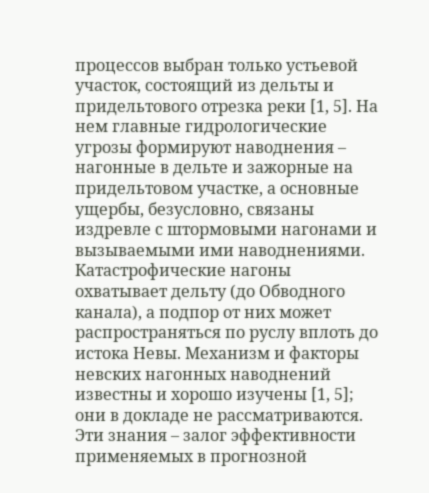процессов выбран только устьевой участок, состоящий из дельты и придельтового отрезка реки [1, 5]. На нем главные гидрологические угрозы формируют наводнения – нагонные в дельте и зажорные на придельтовом участке, а основные ущербы, безусловно, связаны издревле с штормовыми нагонами и вызываемыми ими наводнениями.
Катастрофические нагоны охватывает дельту (до Обводного канала), а подпор от них может распространяться по руслу вплоть до истока Невы. Механизм и факторы невских нагонных наводнений известны и хорошо изучены [1, 5]; они в докладе не рассматриваются. Эти знания – залог эффективности применяемых в прогнозной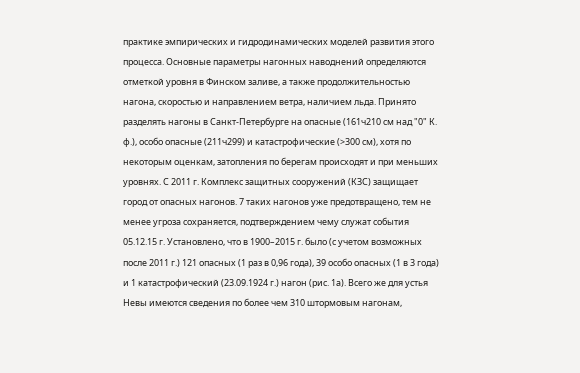практике эмпирических и гидродинамических моделей развития этого процесса. Основные параметры нагонных наводнений определяются отметкой уровня в Финском заливе, а также продолжительностью нагона, скоростью и направлением ветра, наличием льда. Принято разделять нагоны в Санкт-Петербурге на опасные (161ч210 см над "0" К. ф.), особо опасные (211ч299) и катастрофические (>300 см), хотя по некоторым оценкам, затопления по берегам происходят и при меньших уровнях. С 2011 г. Комплекс защитных сооружений (КЗС) защищает город от опасных нагонов. 7 таких нагонов уже предотвращено, тем не менее угроза сохраняется, подтверждением чему служат события 05.12.15 г. Установлено, что в 1900–2015 г. было (с учетом возможных после 2011 г.) 121 опасных (1 раз в 0,96 года), 39 особо опасных (1 в 3 года) и 1 катастрофический (23.09.1924 г.) нагон (рис. 1а). Всего же для устья Невы имеются сведения по более чем 310 штормовым нагонам,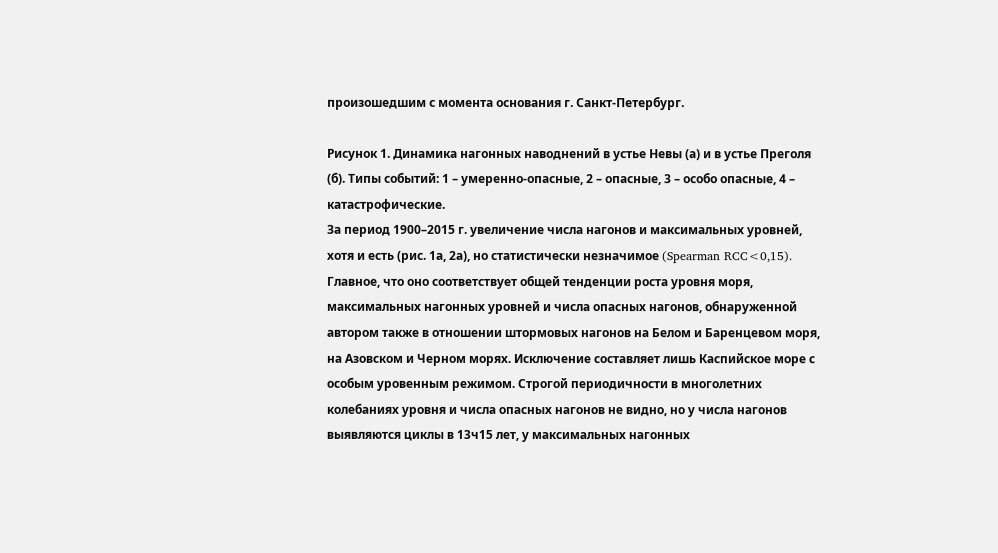произошедшим с момента основания г. Санкт-Петербург.

Рисунок 1. Динамика нагонных наводнений в устье Невы (а) и в устье Преголя (б). Типы событий: 1 – умеренно-опасные, 2 – опасные, 3 – особо опасные, 4 – катастрофические.
За период 1900–2015 г. увеличение числа нагонов и максимальных уровней, хотя и есть (рис. 1а, 2а), но статистически незначимое (Spearman RCC<0,15). Главное, что оно соответствует общей тенденции роста уровня моря, максимальных нагонных уровней и числа опасных нагонов, обнаруженной автором также в отношении штормовых нагонов на Белом и Баренцевом моря, на Азовском и Черном морях. Исключение составляет лишь Каспийское море с особым уровенным режимом. Строгой периодичности в многолетних колебаниях уровня и числа опасных нагонов не видно, но у числа нагонов выявляются циклы в 13ч15 лет, у максимальных нагонных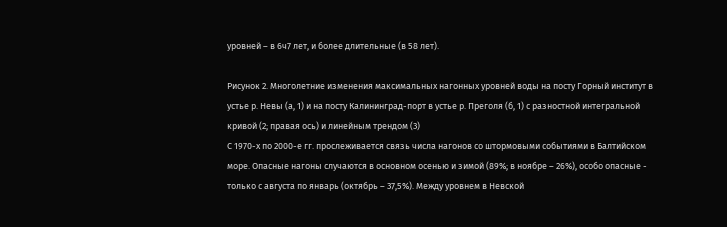уровней – в 6ч7 лет, и более длительные (в 58 лет).

Рисунок 2. Многолетние изменения максимальных нагонных уровней воды на посту Горный институт в устье р. Невы (а, 1) и на посту Калининград-порт в устье р. Преголя (б, 1) с разностной интегральной кривой (2; правая ось) и линейным трендом (3)
С 1970-х по 2000-е гг. прослеживается связь числа нагонов со штормовыми событиями в Балтийском море. Опасные нагоны случаются в основном осенью и зимой (89%; в ноябре – 26%), особо опасные - только с августа по январь (октябрь – 37,5%). Между уровнем в Невской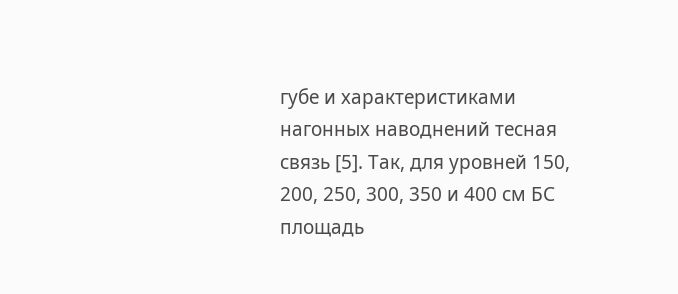губе и характеристиками нагонных наводнений тесная связь [5]. Так, для уровней 150, 200, 250, 300, 350 и 400 см БС площадь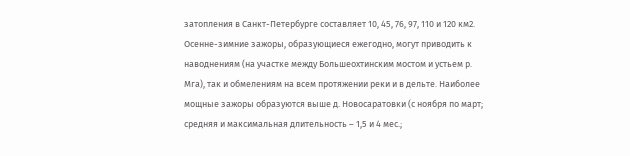затопления в Санкт-Петербурге составляет 10, 45, 76, 97, 110 и 120 км2.
Осенне-зимние зажоры, образующиеся ежегодно, могут приводить к наводнениям (на участке между Большеохтинским мостом и устьем р. Мга), так и обмелениям на всем протяжении реки и в дельте. Наиболее мощные зажоры образуются выше д. Новосаратовки (с ноября по март; средняя и максимальная длительность – 1,5 и 4 мес.;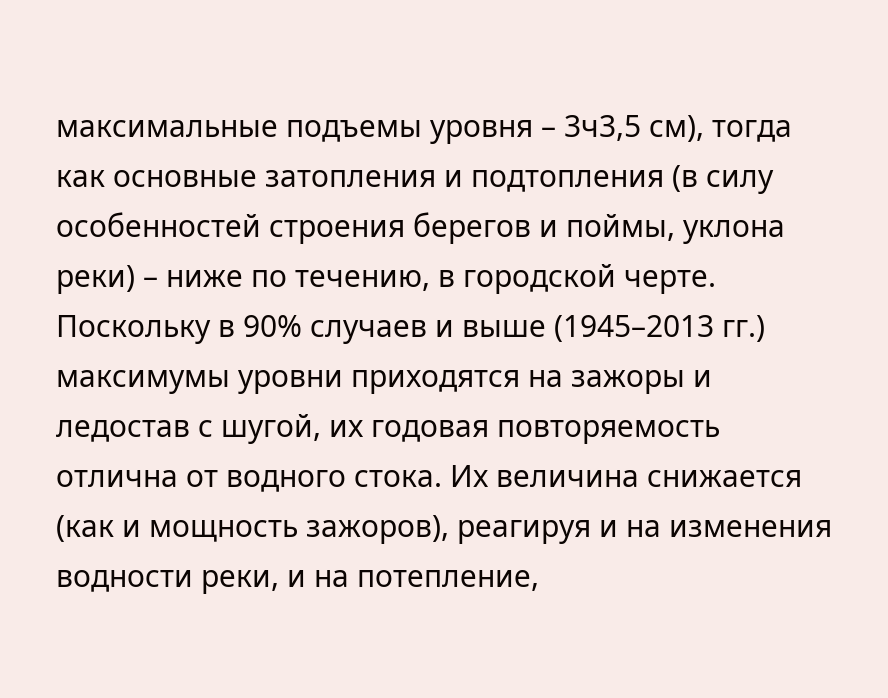максимальные подъемы уровня – 3ч3,5 см), тогда как основные затопления и подтопления (в силу особенностей строения берегов и поймы, уклона реки) – ниже по течению, в городской черте. Поскольку в 90% случаев и выше (1945–2013 гг.) максимумы уровни приходятся на зажоры и ледостав с шугой, их годовая повторяемость отлична от водного стока. Их величина снижается (как и мощность зажоров), реагируя и на изменения водности реки, и на потепление,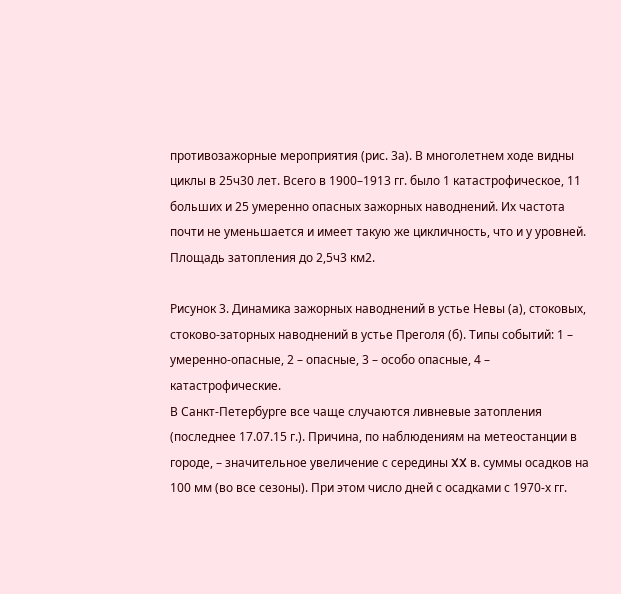противозажорные мероприятия (рис. 3а). В многолетнем ходе видны циклы в 25ч30 лет. Всего в 1900–1913 гг. было 1 катастрофическое, 11 больших и 25 умеренно опасных зажорных наводнений. Их частота почти не уменьшается и имеет такую же цикличность, что и у уровней. Площадь затопления до 2,5ч3 км2.

Рисунок 3. Динамика зажорных наводнений в устье Невы (а), стоковых, стоково-заторных наводнений в устье Преголя (б). Типы событий: 1 – умеренно-опасные, 2 – опасные, 3 – особо опасные, 4 – катастрофические.
В Санкт-Петербурге все чаще случаются ливневые затопления (последнее 17.07.15 г.). Причина, по наблюдениям на метеостанции в городе, – значительное увеличение с середины XX в. суммы осадков на 100 мм (во все сезоны). При этом число дней с осадками с 1970-х гг.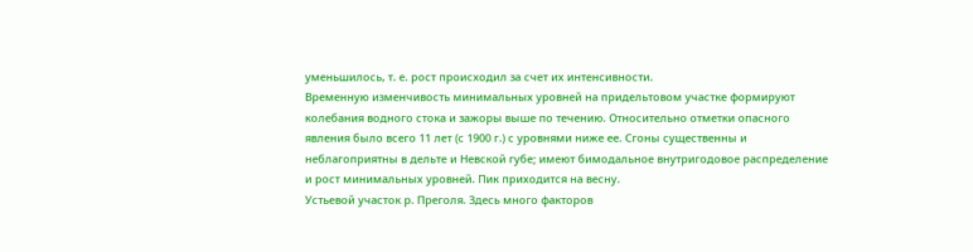уменьшилось, т. е. рост происходил за счет их интенсивности.
Временную изменчивость минимальных уровней на придельтовом участке формируют колебания водного стока и зажоры выше по течению. Относительно отметки опасного явления было всего 11 лет (с 1900 г.) с уровнями ниже ее. Сгоны существенны и неблагоприятны в дельте и Невской губе; имеют бимодальное внутригодовое распределение и рост минимальных уровней. Пик приходится на весну.
Устьевой участок р. Преголя. Здесь много факторов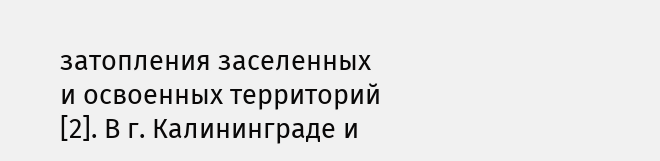затопления заселенных и освоенных территорий [2]. В г. Калининграде и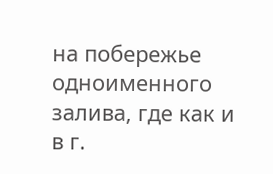на побережье одноименного залива, где как и в г.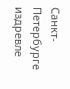Санкт-Петербурге издревле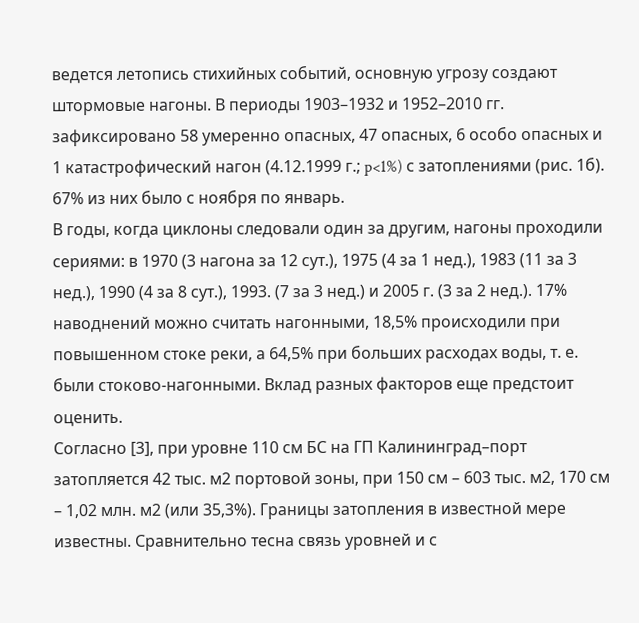ведется летопись стихийных событий, основную угрозу создают штормовые нагоны. В периоды 1903–1932 и 1952–2010 гг. зафиксировано 58 умеренно опасных, 47 опасных, 6 особо опасных и 1 катастрофический нагон (4.12.1999 г.; p<1%) с затоплениями (рис. 1б). 67% из них было с ноября по январь.
В годы, когда циклоны следовали один за другим, нагоны проходили сериями: в 1970 (3 нагона за 12 сут.), 1975 (4 за 1 нед.), 1983 (11 за 3 нед.), 1990 (4 за 8 сут.), 1993. (7 за 3 нед.) и 2005 г. (3 за 2 нед.). 17% наводнений можно считать нагонными, 18,5% происходили при повышенном стоке реки, а 64,5% при больших расходах воды, т. е. были стоково-нагонными. Вклад разных факторов еще предстоит оценить.
Согласно [3], при уровне 110 см БС на ГП Калининград–порт затопляется 42 тыс. м2 портовой зоны, при 150 см – 603 тыс. м2, 170 см – 1,02 млн. м2 (или 35,3%). Границы затопления в известной мере известны. Сравнительно тесна связь уровней и с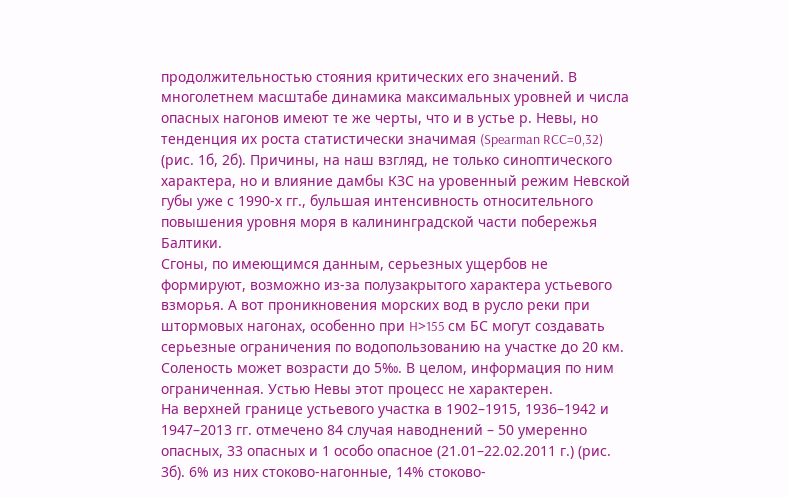продолжительностью стояния критических его значений. В многолетнем масштабе динамика максимальных уровней и числа опасных нагонов имеют те же черты, что и в устье р. Невы, но тенденция их роста статистически значимая (Spearman RCC=0,32) (рис. 1б, 2б). Причины, на наш взгляд, не только синоптического характера, но и влияние дамбы КЗС на уровенный режим Невской губы уже с 1990-х гг., бульшая интенсивность относительного повышения уровня моря в калининградской части побережья Балтики.
Сгоны, по имеющимся данным, серьезных ущербов не формируют, возможно из-за полузакрытого характера устьевого взморья. А вот проникновения морских вод в русло реки при штормовых нагонах, особенно при H>155 см БС могут создавать серьезные ограничения по водопользованию на участке до 20 км. Соленость может возрасти до 5‰. В целом, информация по ним ограниченная. Устью Невы этот процесс не характерен.
На верхней границе устьевого участка в 1902–1915, 1936–1942 и 1947–2013 гг. отмечено 84 случая наводнений – 50 умеренно опасных, 33 опасных и 1 особо опасное (21.01–22.02.2011 г.) (рис. 3б). 6% из них стоково-нагонные, 14% стоково-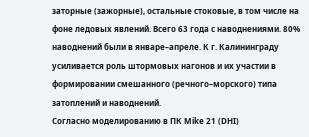заторные (зажорные), остальные стоковые, в том числе на фоне ледовых явлений. Всего 63 года с наводнениями. 80% наводнений были в январе–апреле. К г. Калининграду усиливается роль штормовых нагонов и их участии в формировании смешанного (речного–морского) типа затоплений и наводнений.
Согласно моделированию в ПК Mike 21 (DHI)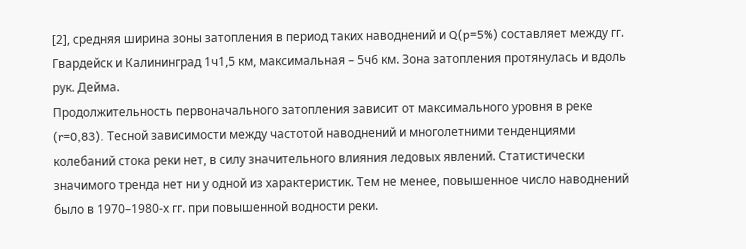[2], средняя ширина зоны затопления в период таких наводнений и Q(p=5%) составляет между гг. Гвардейск и Калининград 1ч1,5 км, максимальная – 5ч6 км. Зона затопления протянулась и вдоль рук. Дейма.
Продолжительность первоначального затопления зависит от максимального уровня в реке (r=0,83). Тесной зависимости между частотой наводнений и многолетними тенденциями колебаний стока реки нет, в силу значительного влияния ледовых явлений. Статистически значимого тренда нет ни у одной из характеристик. Тем не менее, повышенное число наводнений было в 1970–1980-х гг. при повышенной водности реки.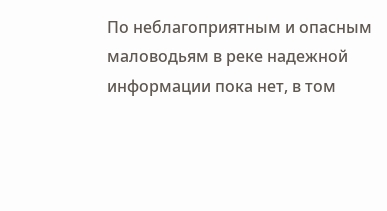По неблагоприятным и опасным маловодьям в реке надежной информации пока нет, в том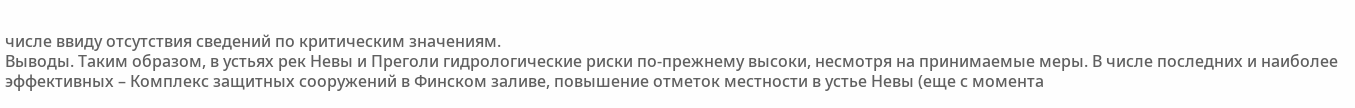числе ввиду отсутствия сведений по критическим значениям.
Выводы. Таким образом, в устьях рек Невы и Преголи гидрологические риски по-прежнему высоки, несмотря на принимаемые меры. В числе последних и наиболее эффективных – Комплекс защитных сооружений в Финском заливе, повышение отметок местности в устье Невы (еще с момента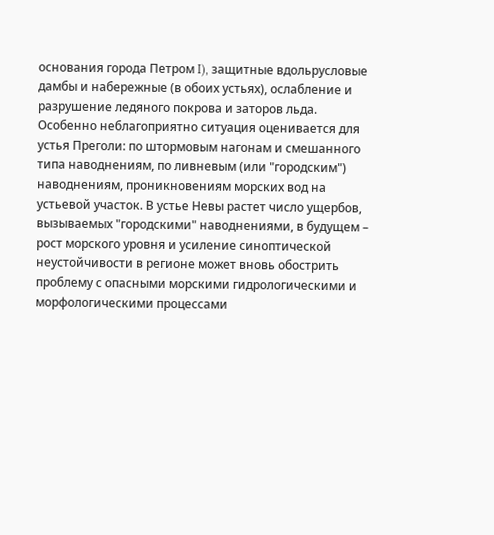основания города Петром I), защитные вдольрусловые дамбы и набережные (в обоих устьях), ослабление и разрушение ледяного покрова и заторов льда. Особенно неблагоприятно ситуация оценивается для устья Преголи: по штормовым нагонам и смешанного типа наводнениям, по ливневым (или "городским") наводнениям, проникновениям морских вод на устьевой участок. В устье Невы растет число ущербов, вызываемых "городскими" наводнениями, в будущем – рост морского уровня и усиление синоптической неустойчивости в регионе может вновь обострить проблему с опасными морскими гидрологическими и морфологическими процессами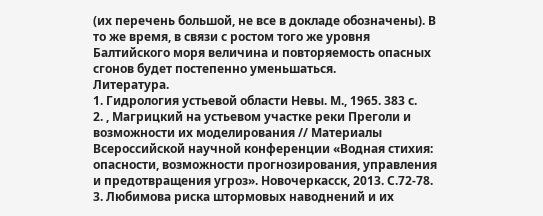(их перечень большой, не все в докладе обозначены). В то же время, в связи с ростом того же уровня Балтийского моря величина и повторяемость опасных сгонов будет постепенно уменьшаться.
Литература.
1. Гидрология устьевой области Невы. М., 1965. 383 с.
2. , Магрицкий на устьевом участке реки Преголи и возможности их моделирования // Материалы Всероссийской научной конференции «Водная стихия: опасности, возможности прогнозирования, управления и предотвращения угроз». Новочеркасск, 2013. С.72-78.
3. Любимова риска штормовых наводнений и их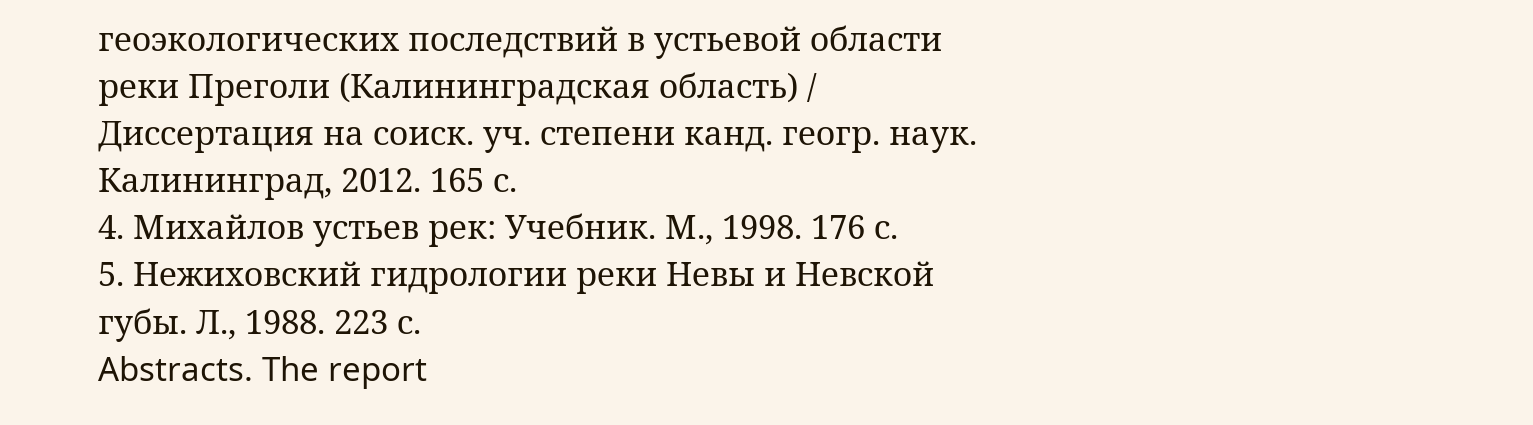геоэкологических последствий в устьевой области реки Преголи (Калининградская область) / Диссертация на соиск. уч. степени канд. геогр. наук. Калининград, 2012. 165 с.
4. Михайлов устьев рек: Учебник. М., 1998. 176 с.
5. Нежиховский гидрологии реки Невы и Невской губы. Л., 1988. 223 с.
Abstracts. The report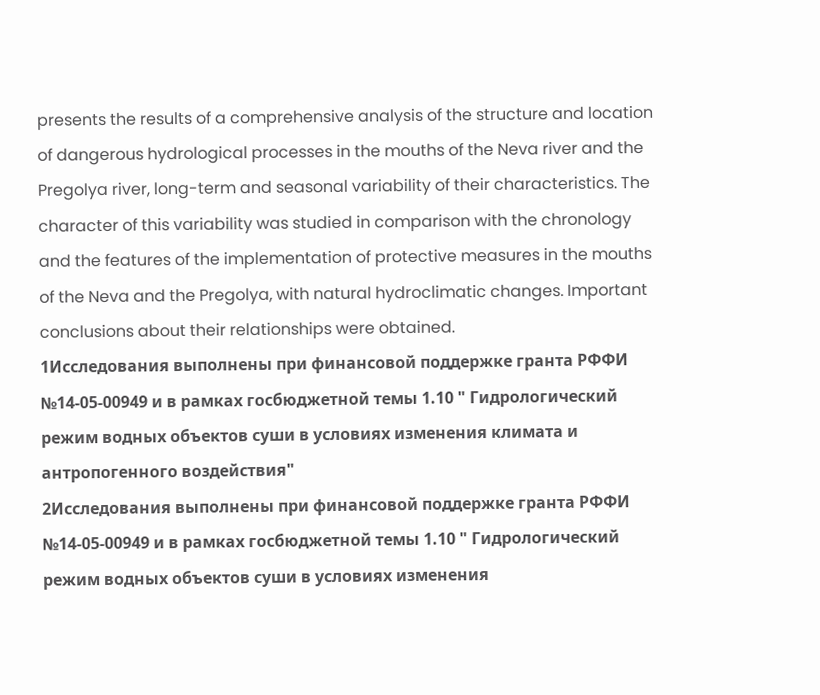presents the results of a comprehensive analysis of the structure and location of dangerous hydrological processes in the mouths of the Neva river and the Pregolya river, long-term and seasonal variability of their characteristics. The character of this variability was studied in comparison with the chronology and the features of the implementation of protective measures in the mouths of the Neva and the Pregolya, with natural hydroclimatic changes. Important conclusions about their relationships were obtained.
1Исследования выполнены при финансовой поддержке гранта РФФИ №14-05-00949 и в рамках госбюджетной темы 1.10 " Гидрологический режим водных объектов суши в условиях изменения климата и антропогенного воздействия"
2Исследования выполнены при финансовой поддержке гранта РФФИ №14-05-00949 и в рамках госбюджетной темы 1.10 " Гидрологический режим водных объектов суши в условиях изменения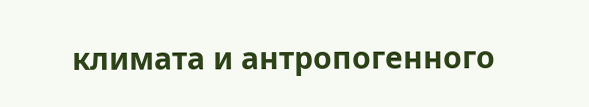климата и антропогенного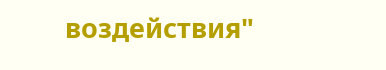воздействия"